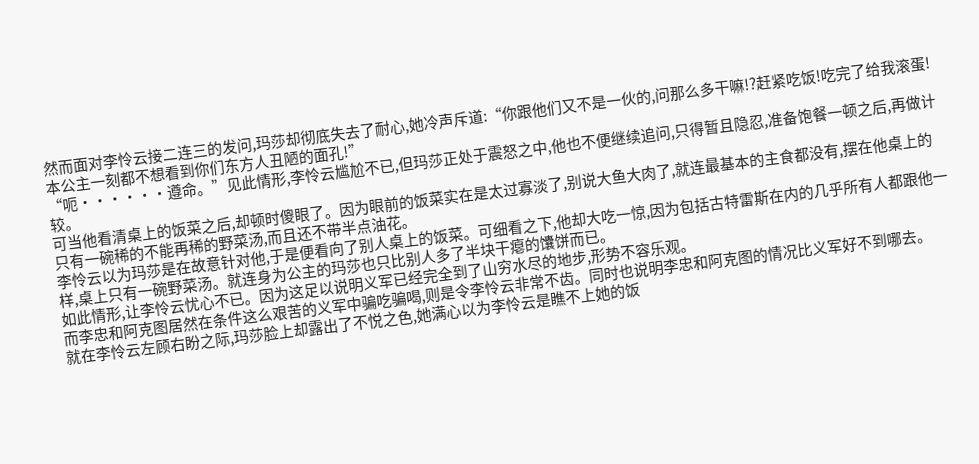然而面对李怜云接二连三的发问,玛莎却彻底失去了耐心,她冷声斥道:“你跟他们又不是一伙的,问那么多干嘛!?赶紧吃饭!吃完了给我滚蛋!本公主一刻都不想看到你们东方人丑陋的面孔!”
“呃······遵命。”见此情形,李怜云尴尬不已,但玛莎正处于震怒之中,他也不便继续追问,只得暂且隐忍,准备饱餐一顿之后,再做计较。
可当他看清桌上的饭菜之后,却顿时傻眼了。因为眼前的饭菜实在是太过寡淡了,别说大鱼大肉了,就连最基本的主食都没有,摆在他桌上的只有一碗稀的不能再稀的野菜汤,而且还不带半点油花。
李怜云以为玛莎是在故意针对他,于是便看向了别人桌上的饭菜。可细看之下,他却大吃一惊,因为包括古特雷斯在内的几乎所有人都跟他一样,桌上只有一碗野菜汤。就连身为公主的玛莎也只比别人多了半块干瘪的馕饼而已。
如此情形,让李怜云忧心不已。因为这足以说明义军已经完全到了山穷水尽的地步,形势不容乐观。
而李忠和阿克图居然在条件这么艰苦的义军中骗吃骗喝,则是令李怜云非常不齿。同时也说明李忠和阿克图的情况比义军好不到哪去。
就在李怜云左顾右盼之际,玛莎脸上却露出了不悦之色,她满心以为李怜云是瞧不上她的饭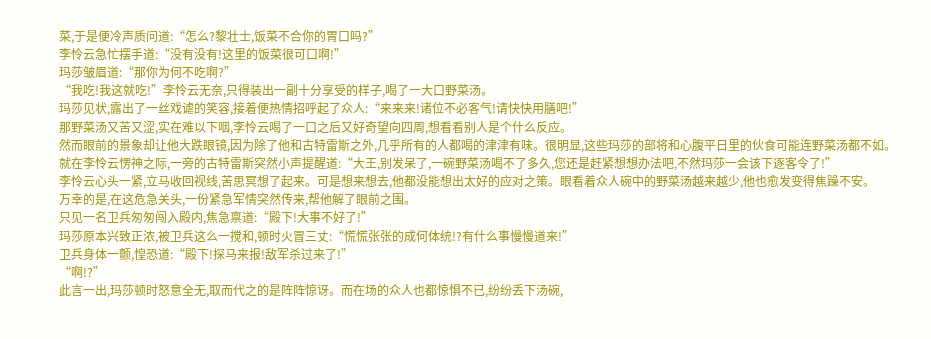菜,于是便冷声质问道:“怎么?黎壮士,饭菜不合你的胃口吗?”
李怜云急忙摆手道:“没有没有!这里的饭菜很可口啊!”
玛莎皱眉道:“那你为何不吃啊?”
“我吃!我这就吃!”李怜云无奈,只得装出一副十分享受的样子,喝了一大口野菜汤。
玛莎见状,露出了一丝戏谑的笑容,接着便热情招呼起了众人:“来来来!诸位不必客气!请快快用膳吧!”
那野菜汤又苦又涩,实在难以下咽,李怜云喝了一口之后又好奇望向四周,想看看别人是个什么反应。
然而眼前的景象却让他大跌眼镜,因为除了他和古特雷斯之外,几乎所有的人都喝的津津有味。很明显,这些玛莎的部将和心腹平日里的伙食可能连野菜汤都不如。
就在李怜云愣神之际,一旁的古特雷斯突然小声提醒道:“大王,别发呆了,一碗野菜汤喝不了多久,您还是赶紧想想办法吧,不然玛莎一会该下逐客令了!”
李怜云心头一紧,立马收回视线,苦思冥想了起来。可是想来想去,他都没能想出太好的应对之策。眼看着众人碗中的野菜汤越来越少,他也愈发变得焦躁不安。
万幸的是,在这危急关头,一份紧急军情突然传来,帮他解了眼前之围。
只见一名卫兵匆匆闯入殿内,焦急禀道:“殿下!大事不好了!”
玛莎原本兴致正浓,被卫兵这么一搅和,顿时火冒三丈:“慌慌张张的成何体统!?有什么事慢慢道来!”
卫兵身体一颤,惶恐道:“殿下!探马来报!敌军杀过来了!”
“啊!?”
此言一出,玛莎顿时怒意全无,取而代之的是阵阵惊讶。而在场的众人也都惊惧不已,纷纷丢下汤碗,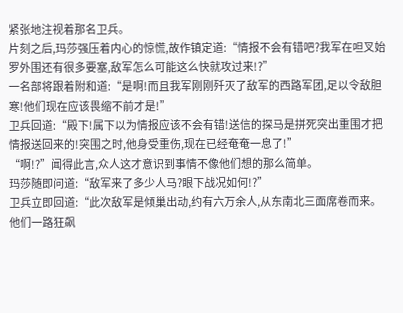紧张地注视着那名卫兵。
片刻之后,玛莎强压着内心的惊慌,故作镇定道:“情报不会有错吧?我军在呾叉始罗外围还有很多要塞,敌军怎么可能这么快就攻过来!?”
一名部将跟着附和道:“是啊!而且我军刚刚歼灭了敌军的西路军团,足以令敌胆寒!他们现在应该畏缩不前才是!”
卫兵回道:“殿下!属下以为情报应该不会有错!送信的探马是拼死突出重围才把情报送回来的!突围之时,他身受重伤,现在已经奄奄一息了!”
“啊!?”闻得此言,众人这才意识到事情不像他们想的那么简单。
玛莎随即问道:“敌军来了多少人马?眼下战况如何!?”
卫兵立即回道:“此次敌军是倾巢出动,约有六万余人,从东南北三面席卷而来。他们一路狂飙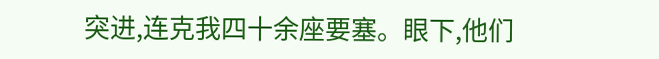突进,连克我四十余座要塞。眼下,他们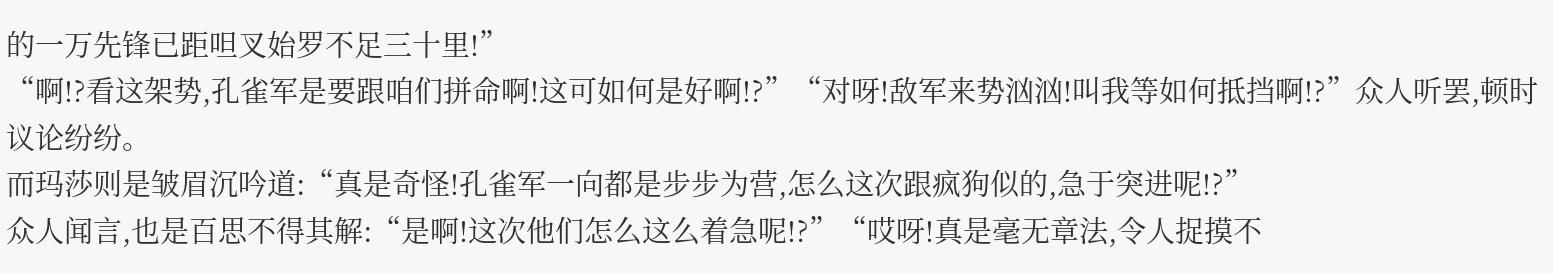的一万先锋已距呾叉始罗不足三十里!”
“啊!?看这架势,孔雀军是要跟咱们拼命啊!这可如何是好啊!?”“对呀!敌军来势汹汹!叫我等如何抵挡啊!?”众人听罢,顿时议论纷纷。
而玛莎则是皱眉沉吟道:“真是奇怪!孔雀军一向都是步步为营,怎么这次跟疯狗似的,急于突进呢!?”
众人闻言,也是百思不得其解:“是啊!这次他们怎么这么着急呢!?”“哎呀!真是毫无章法,令人捉摸不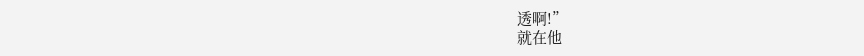透啊!”
就在他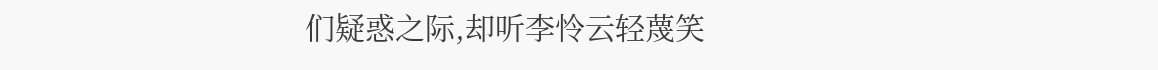们疑惑之际,却听李怜云轻蔑笑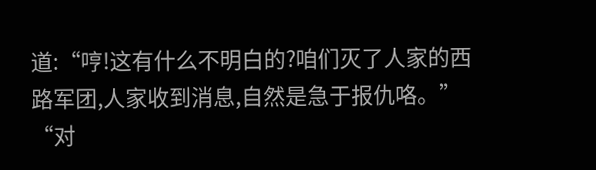道:“哼!这有什么不明白的?咱们灭了人家的西路军团,人家收到消息,自然是急于报仇咯。”
“对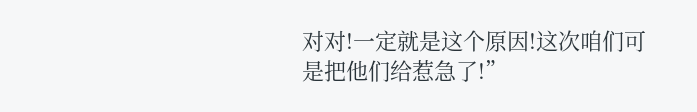对对!一定就是这个原因!这次咱们可是把他们给惹急了!”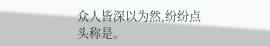众人皆深以为然,纷纷点头称是。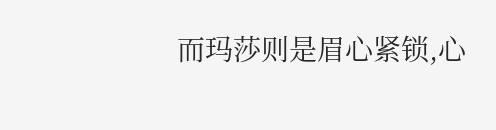而玛莎则是眉心紧锁,心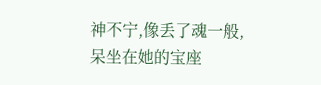神不宁,像丢了魂一般,呆坐在她的宝座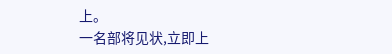上。
一名部将见状,立即上